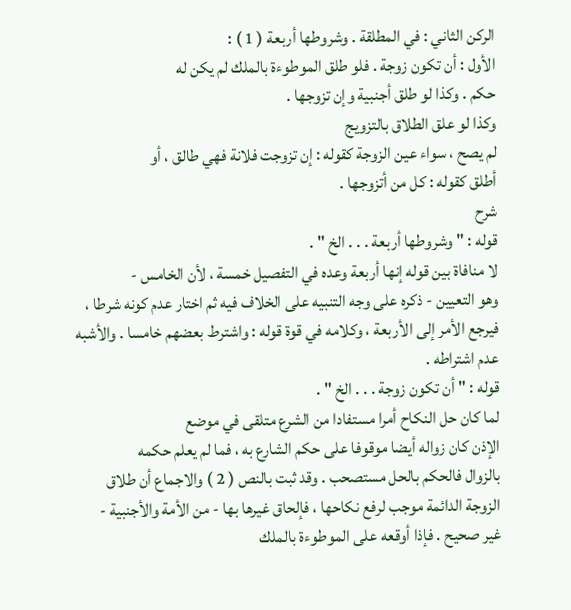الركن الثاني : في المطلقة . وشروطها أربعة ( 1 ) :
الأول : أن تكون زوجة . فلو طلق الموطوءة بالملك لم يكن له
حكم . وكذا لو طلق أجنبية وإن تزوجها .
وكذا لو علق الطلاق بالتزويج
لم يصح ، سواء عين الزوجة كقوله : إن تزوجت فلانة فهي طالق ، أو
أطلق كقوله : كل من أتزوجها .
شرح
قوله : " وشروطها أربعة . . . الخ " .
لا منافاة بين قوله إنها أربعة وعده في التفصيل خمسة ، لأن الخامس -
وهو التعيين - ذكره على وجه التنبيه على الخلاف فيه ثم اختار عدم كونه شرطا ،
فيرجع الأمر إلى الأربعة ، وكلامه في قوة قوله : واشترط بعضهم خامسا . والأشبه
عدم اشتراطه .
قوله : " أن تكون زوجة . . . الخ " .
لما كان حل النكاح أمرا مستفادا من الشرع متلقى في موضع
الإذن كان زواله أيضا موقوفا على حكم الشارع به ، فما لم يعلم حكمه
بالزوال فالحكم بالحل مستصحب . وقد ثبت بالنص ( 2 ) والاجماع أن طلاق
الزوجة الدائمة موجب لرفع نكاحها ، فإلحاق غيرها بها - من الأمة والأجنبية -
غير صحيح . فإذا أوقعه على الموطوءة بالملك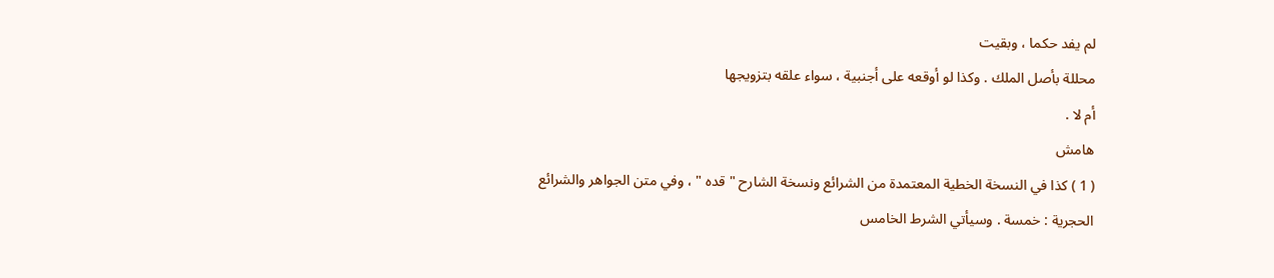لم يفد حكما ، وبقيت
محللة بأصل الملك . وكذا لو أوقعه على أجنبية ، سواء علقه بتزويجها
أم لا .
هامش
( 1 ) كذا في النسخة الخطية المعتمدة من الشرائع ونسخة الشارح " قده " ، وفي متن الجواهر والشرائع
الحجرية : خمسة . وسيأتي الشرط الخامس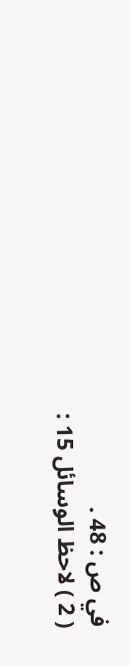في ص : 48 .
( 2 ) لاحظ الوسائل 15 :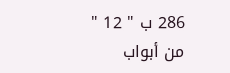286 ب " 12 " من أبواب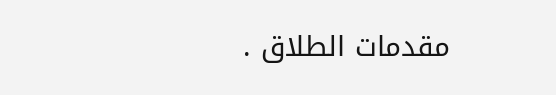مقدمات الطلاق .